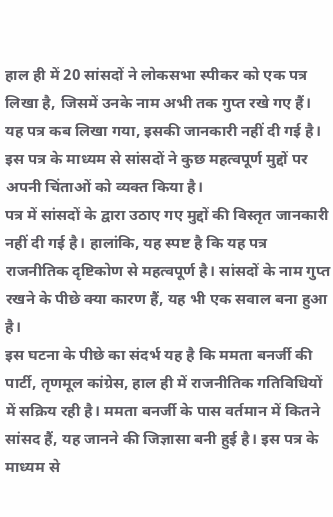हाल ही में 20 सांसदों ने लोकसभा स्पीकर को एक पत्र लिखा है, जिसमें उनके नाम अभी तक गुप्त रखे गए हैं। यह पत्र कब लिखा गया, इसकी जानकारी नहीं दी गई है। इस पत्र के माध्यम से सांसदों ने कुछ महत्वपूर्ण मुद्दों पर अपनी चिंताओं को व्यक्त किया है।
पत्र में सांसदों के द्वारा उठाए गए मुद्दों की विस्तृत जानकारी नहीं दी गई है। हालांकि, यह स्पष्ट है कि यह पत्र राजनीतिक दृष्टिकोण से महत्वपूर्ण है। सांसदों के नाम गुप्त रखने के पीछे क्या कारण हैं, यह भी एक सवाल बना हुआ है।
इस घटना के पीछे का संदर्भ यह है कि ममता बनर्जी की पार्टी, तृणमूल कांग्रेस, हाल ही में राजनीतिक गतिविधियों में सक्रिय रही है। ममता बनर्जी के पास वर्तमान में कितने सांसद हैं, यह जानने की जिज्ञासा बनी हुई है। इस पत्र के माध्यम से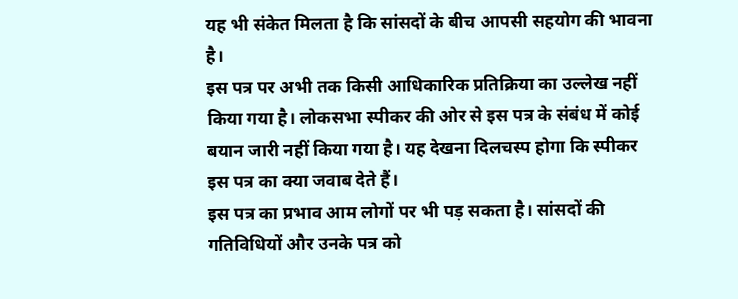यह भी संकेत मिलता है कि सांसदों के बीच आपसी सहयोग की भावना है।
इस पत्र पर अभी तक किसी आधिकारिक प्रतिक्रिया का उल्लेख नहीं किया गया है। लोकसभा स्पीकर की ओर से इस पत्र के संबंध में कोई बयान जारी नहीं किया गया है। यह देखना दिलचस्प होगा कि स्पीकर इस पत्र का क्या जवाब देते हैं।
इस पत्र का प्रभाव आम लोगों पर भी पड़ सकता है। सांसदों की गतिविधियों और उनके पत्र को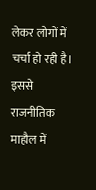लेकर लोगों में चर्चा हो रही है। इससे राजनीतिक माहौल में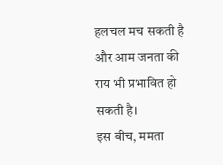हलचल मच सकती है और आम जनता की राय भी प्रभावित हो सकती है।
इस बीच, ममता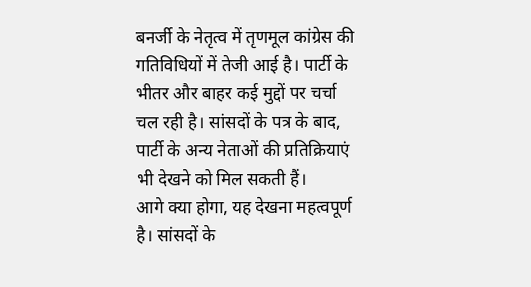बनर्जी के नेतृत्व में तृणमूल कांग्रेस की गतिविधियों में तेजी आई है। पार्टी के भीतर और बाहर कई मुद्दों पर चर्चा चल रही है। सांसदों के पत्र के बाद, पार्टी के अन्य नेताओं की प्रतिक्रियाएं भी देखने को मिल सकती हैं।
आगे क्या होगा, यह देखना महत्वपूर्ण है। सांसदों के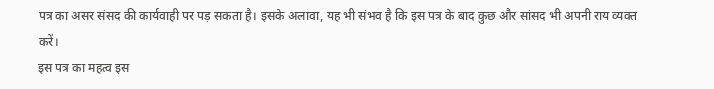पत्र का असर संसद की कार्यवाही पर पड़ सकता है। इसके अलावा, यह भी संभव है कि इस पत्र के बाद कुछ और सांसद भी अपनी राय व्यक्त करें।
इस पत्र का महत्व इस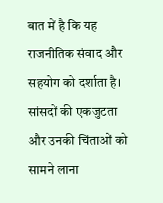बात में है कि यह राजनीतिक संवाद और सहयोग को दर्शाता है। सांसदों की एकजुटता और उनकी चिंताओं को सामने लाना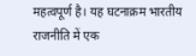महत्वपूर्ण है। यह घटनाक्रम भारतीय राजनीति में एक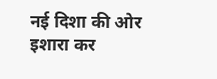नई दिशा की ओर इशारा कर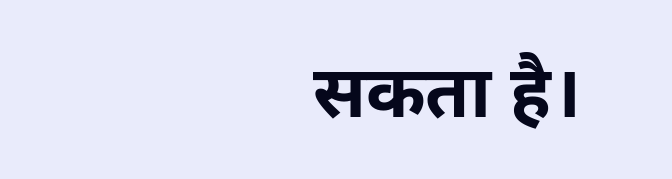सकता है।